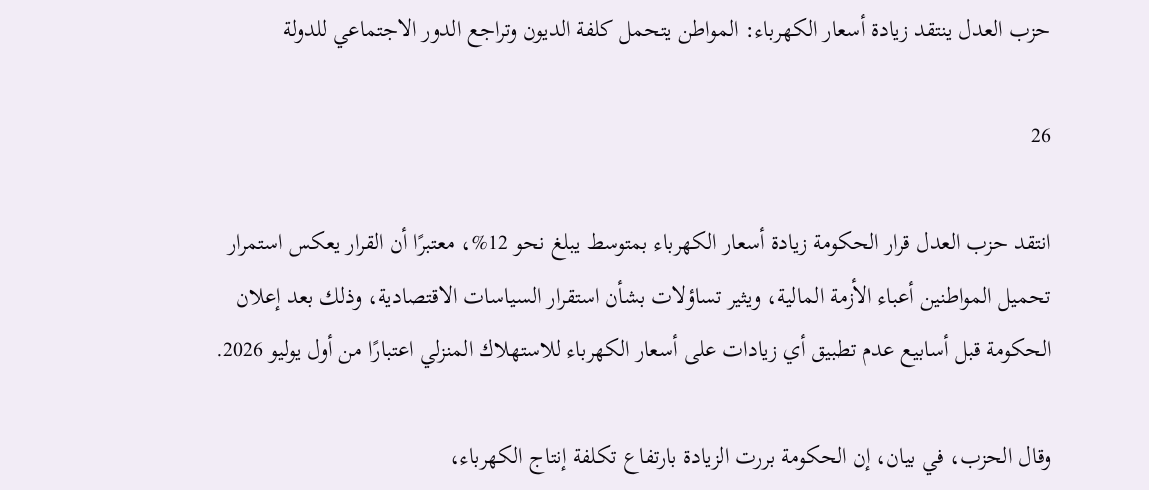حزب العدل ينتقد زيادة أسعار الكهرباء: المواطن يتحمل كلفة الديون وتراجع الدور الاجتماعي للدولة

26

انتقد حزب العدل قرار الحكومة زيادة أسعار الكهرباء بمتوسط يبلغ نحو 12%، معتبرًا أن القرار يعكس استمرار تحميل المواطنين أعباء الأزمة المالية، ويثير تساؤلات بشأن استقرار السياسات الاقتصادية، وذلك بعد إعلان الحكومة قبل أسابيع عدم تطبيق أي زيادات على أسعار الكهرباء للاستهلاك المنزلي اعتبارًا من أول يوليو 2026.

وقال الحزب، في بيان، إن الحكومة بررت الزيادة بارتفاع تكلفة إنتاج الكهرباء،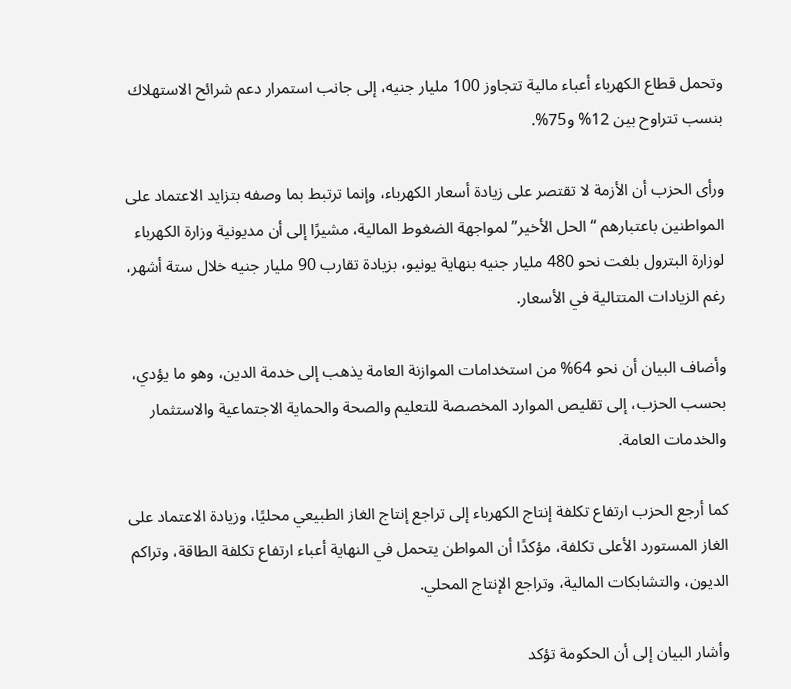وتحمل قطاع الكهرباء أعباء مالية تتجاوز 100 مليار جنيه، إلى جانب استمرار دعم شرائح الاستهلاك بنسب تتراوح بين 12% و75%.

ورأى الحزب أن الأزمة لا تقتصر على زيادة أسعار الكهرباء، وإنما ترتبط بما وصفه بتزايد الاعتماد على المواطنين باعتبارهم “الحل الأخير” لمواجهة الضغوط المالية، مشيرًا إلى أن مديونية وزارة الكهرباء لوزارة البترول بلغت نحو 480 مليار جنيه بنهاية يونيو، بزيادة تقارب 90 مليار جنيه خلال ستة أشهر، رغم الزيادات المتتالية في الأسعار.

وأضاف البيان أن نحو 64% من استخدامات الموازنة العامة يذهب إلى خدمة الدين، وهو ما يؤدي، بحسب الحزب، إلى تقليص الموارد المخصصة للتعليم والصحة والحماية الاجتماعية والاستثمار والخدمات العامة.

كما أرجع الحزب ارتفاع تكلفة إنتاج الكهرباء إلى تراجع إنتاج الغاز الطبيعي محليًا، وزيادة الاعتماد على الغاز المستورد الأعلى تكلفة، مؤكدًا أن المواطن يتحمل في النهاية أعباء ارتفاع تكلفة الطاقة، وتراكم الديون، والتشابكات المالية، وتراجع الإنتاج المحلي.

وأشار البيان إلى أن الحكومة تؤكد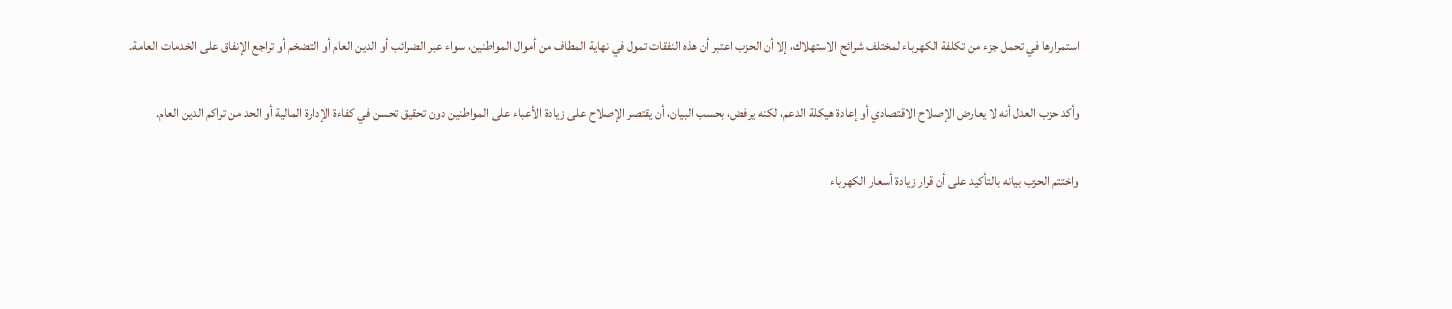استمرارها في تحمل جزء من تكلفة الكهرباء لمختلف شرائح الاستهلاك، إلا أن الحزب اعتبر أن هذه النفقات تمول في نهاية المطاف من أموال المواطنين، سواء عبر الضرائب أو الدين العام أو التضخم أو تراجع الإنفاق على الخدمات العامة.

وأكد حزب العدل أنه لا يعارض الإصلاح الاقتصادي أو إعادة هيكلة الدعم، لكنه يرفض، بحسب البيان، أن يقتصر الإصلاح على زيادة الأعباء على المواطنين دون تحقيق تحسن في كفاءة الإدارة المالية أو الحد من تراكم الدين العام.

واختتم الحزب بيانه بالتأكيد على أن قرار زيادة أسعار الكهرباء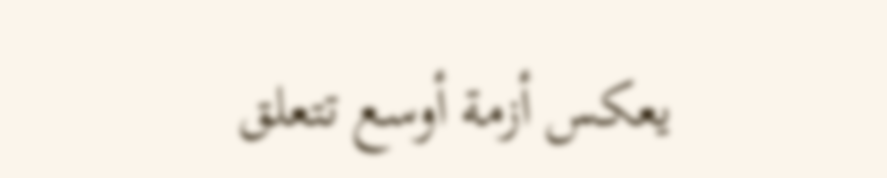يعكس أزمة أوسع تتعلق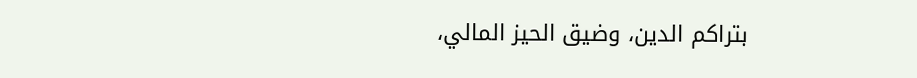بتراكم الدين، وضيق الحيز المالي،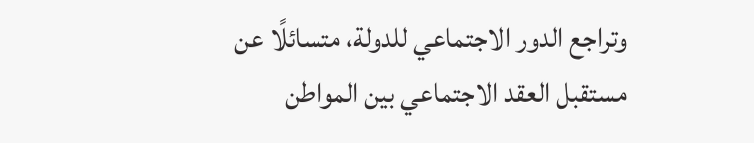وتراجع الدور الاجتماعي للدولة، متسائلًا عن مستقبل العقد الاجتماعي بين المواطن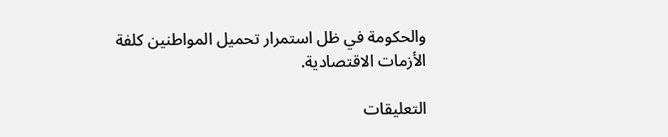والحكومة في ظل استمرار تحميل المواطنين كلفة الأزمات الاقتصادية.

التعليقات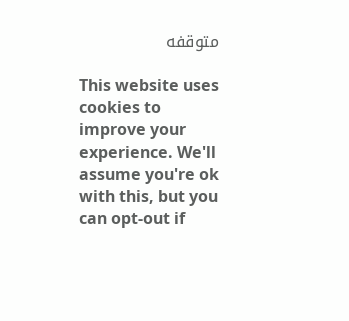متوقفه

This website uses cookies to improve your experience. We'll assume you're ok with this, but you can opt-out if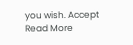you wish. Accept Read More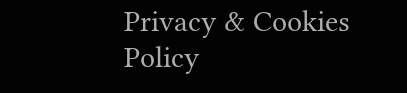Privacy & Cookies Policy